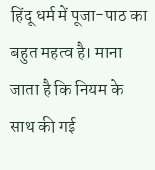हिंदू धर्म में पूजा-पाठ का बहुत महत्व है। माना जाता है कि नियम के साथ की गई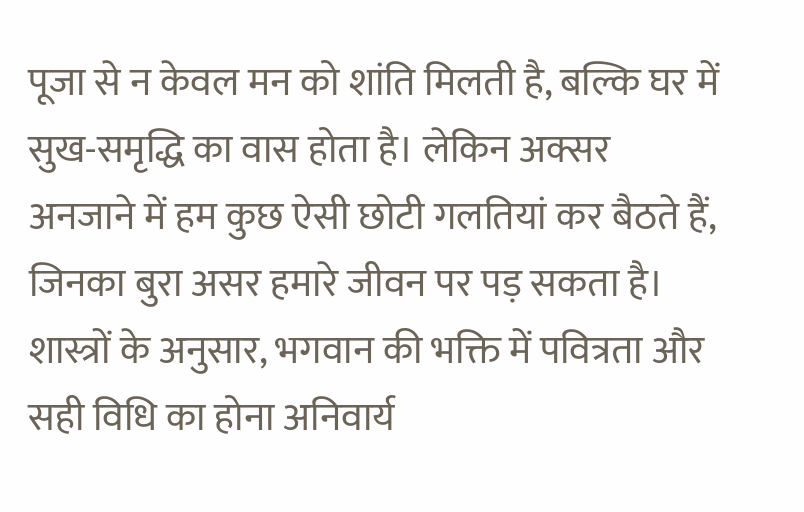पूजा से न केवल मन को शांति मिलती है, बल्कि घर में सुख-समृद्धि का वास होता है। लेकिन अक्सर अनजाने में हम कुछ ऐसी छोटी गलतियां कर बैठते हैं, जिनका बुरा असर हमारे जीवन पर पड़ सकता है।
शास्त्रों के अनुसार, भगवान की भक्ति में पवित्रता और सही विधि का होना अनिवार्य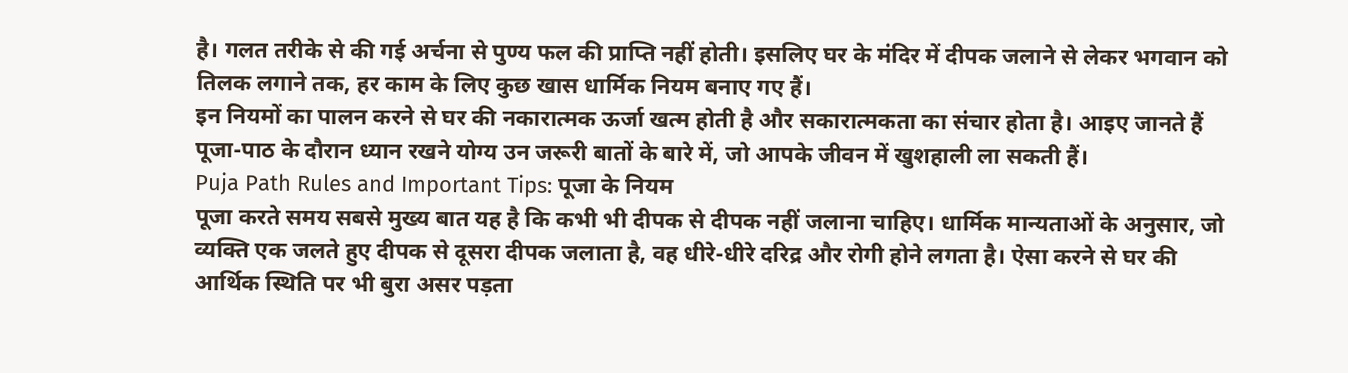है। गलत तरीके से की गई अर्चना से पुण्य फल की प्राप्ति नहीं होती। इसलिए घर के मंदिर में दीपक जलाने से लेकर भगवान को तिलक लगाने तक, हर काम के लिए कुछ खास धार्मिक नियम बनाए गए हैं।
इन नियमों का पालन करने से घर की नकारात्मक ऊर्जा खत्म होती है और सकारात्मकता का संचार होता है। आइए जानते हैं पूजा-पाठ के दौरान ध्यान रखने योग्य उन जरूरी बातों के बारे में, जो आपके जीवन में खुशहाली ला सकती हैं।
Puja Path Rules and Important Tips: पूजा के नियम
पूजा करते समय सबसे मुख्य बात यह है कि कभी भी दीपक से दीपक नहीं जलाना चाहिए। धार्मिक मान्यताओं के अनुसार, जो व्यक्ति एक जलते हुए दीपक से दूसरा दीपक जलाता है, वह धीरे-धीरे दरिद्र और रोगी होने लगता है। ऐसा करने से घर की आर्थिक स्थिति पर भी बुरा असर पड़ता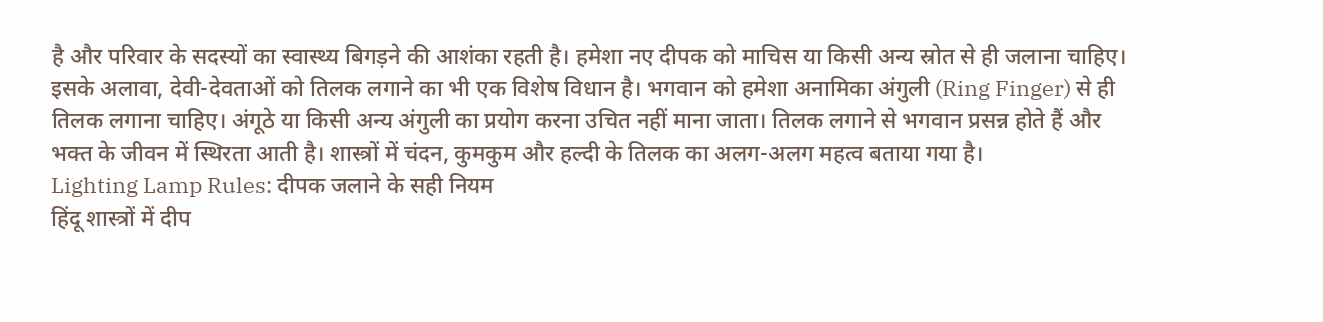है और परिवार के सदस्यों का स्वास्थ्य बिगड़ने की आशंका रहती है। हमेशा नए दीपक को माचिस या किसी अन्य स्रोत से ही जलाना चाहिए।
इसके अलावा, देवी-देवताओं को तिलक लगाने का भी एक विशेष विधान है। भगवान को हमेशा अनामिका अंगुली (Ring Finger) से ही तिलक लगाना चाहिए। अंगूठे या किसी अन्य अंगुली का प्रयोग करना उचित नहीं माना जाता। तिलक लगाने से भगवान प्रसन्न होते हैं और भक्त के जीवन में स्थिरता आती है। शास्त्रों में चंदन, कुमकुम और हल्दी के तिलक का अलग-अलग महत्व बताया गया है।
Lighting Lamp Rules: दीपक जलाने के सही नियम
हिंदू शास्त्रों में दीप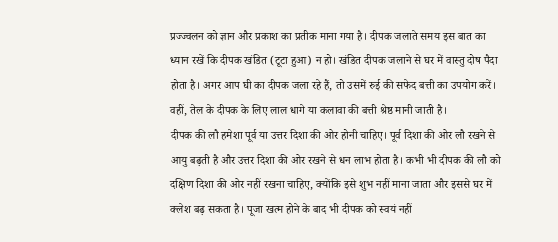प्रज्ज्वलन को ज्ञान और प्रकाश का प्रतीक माना गया है। दीपक जलाते समय इस बात का ध्यान रखें कि दीपक खंडित (टूटा हुआ) न हो। खंडित दीपक जलाने से घर में वास्तु दोष पैदा होता है। अगर आप घी का दीपक जला रहे हैं, तो उसमें रुई की सफेद बत्ती का उपयोग करें। वहीं, तेल के दीपक के लिए लाल धागे या कलावा की बत्ती श्रेष्ठ मानी जाती है।
दीपक की लौ हमेशा पूर्व या उत्तर दिशा की ओर होनी चाहिए। पूर्व दिशा की ओर लौ रखने से आयु बढ़ती है और उत्तर दिशा की ओर रखने से धन लाभ होता है। कभी भी दीपक की लौ को दक्षिण दिशा की ओर नहीं रखना चाहिए, क्योंकि इसे शुभ नहीं माना जाता और इससे घर में क्लेश बढ़ सकता है। पूजा खत्म होने के बाद भी दीपक को स्वयं नहीं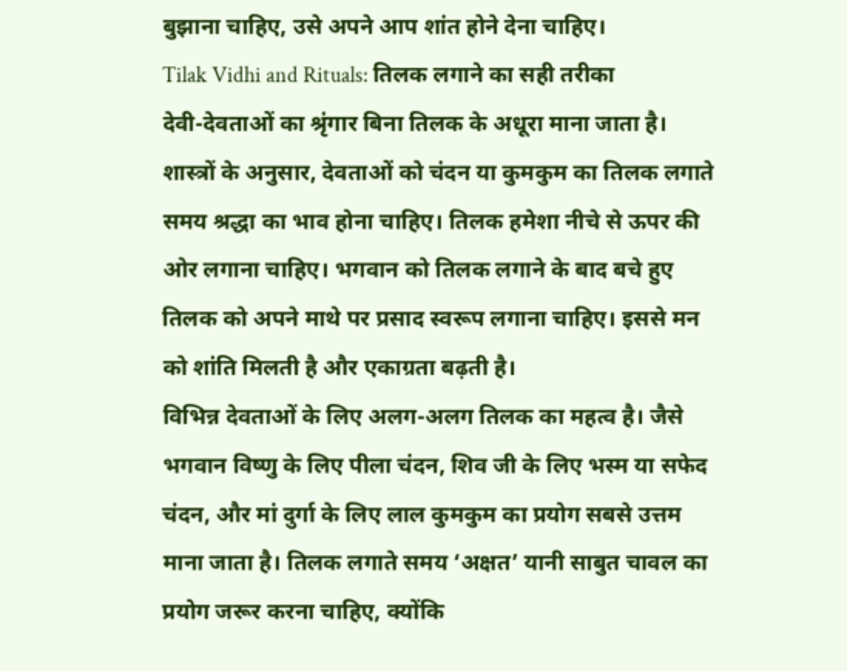बुझाना चाहिए, उसे अपने आप शांत होने देना चाहिए।
Tilak Vidhi and Rituals: तिलक लगाने का सही तरीका
देवी-देवताओं का श्रृंगार बिना तिलक के अधूरा माना जाता है। शास्त्रों के अनुसार, देवताओं को चंदन या कुमकुम का तिलक लगाते समय श्रद्धा का भाव होना चाहिए। तिलक हमेशा नीचे से ऊपर की ओर लगाना चाहिए। भगवान को तिलक लगाने के बाद बचे हुए तिलक को अपने माथे पर प्रसाद स्वरूप लगाना चाहिए। इससे मन को शांति मिलती है और एकाग्रता बढ़ती है।
विभिन्न देवताओं के लिए अलग-अलग तिलक का महत्व है। जैसे भगवान विष्णु के लिए पीला चंदन, शिव जी के लिए भस्म या सफेद चंदन, और मां दुर्गा के लिए लाल कुमकुम का प्रयोग सबसे उत्तम माना जाता है। तिलक लगाते समय ‘अक्षत’ यानी साबुत चावल का प्रयोग जरूर करना चाहिए, क्योंकि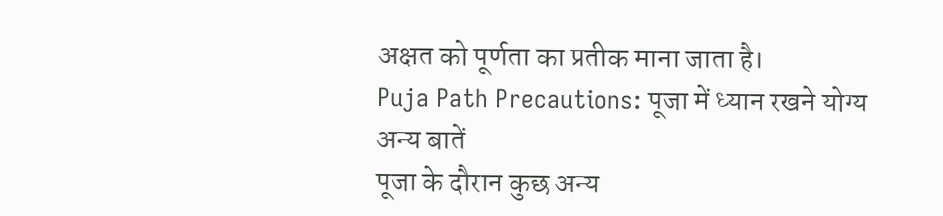अक्षत को पूर्णता का प्रतीक माना जाता है।
Puja Path Precautions: पूजा में ध्यान रखने योग्य अन्य बातें
पूजा के दौरान कुछ अन्य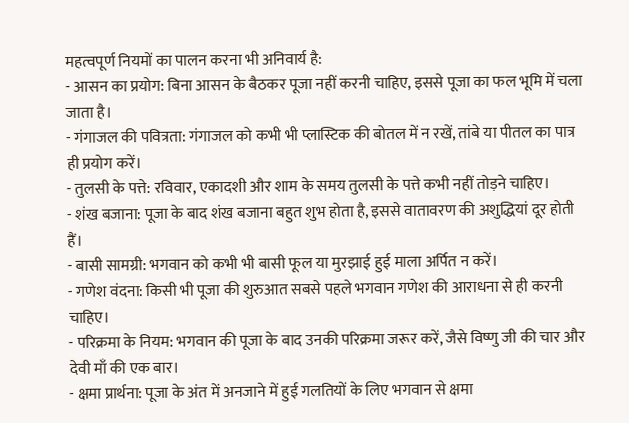महत्वपूर्ण नियमों का पालन करना भी अनिवार्य है:
- आसन का प्रयोग: बिना आसन के बैठकर पूजा नहीं करनी चाहिए, इससे पूजा का फल भूमि में चला जाता है।
- गंगाजल की पवित्रता: गंगाजल को कभी भी प्लास्टिक की बोतल में न रखें, तांबे या पीतल का पात्र ही प्रयोग करें।
- तुलसी के पत्ते: रविवार, एकादशी और शाम के समय तुलसी के पत्ते कभी नहीं तोड़ने चाहिए।
- शंख बजाना: पूजा के बाद शंख बजाना बहुत शुभ होता है, इससे वातावरण की अशुद्धियां दूर होती हैं।
- बासी सामग्री: भगवान को कभी भी बासी फूल या मुरझाई हुई माला अर्पित न करें।
- गणेश वंदना: किसी भी पूजा की शुरुआत सबसे पहले भगवान गणेश की आराधना से ही करनी चाहिए।
- परिक्रमा के नियम: भगवान की पूजा के बाद उनकी परिक्रमा जरूर करें, जैसे विष्णु जी की चार और देवी माँ की एक बार।
- क्षमा प्रार्थना: पूजा के अंत में अनजाने में हुई गलतियों के लिए भगवान से क्षमा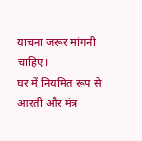याचना जरूर मांगनी चाहिए।
घर में नियमित रूप से आरती और मंत्र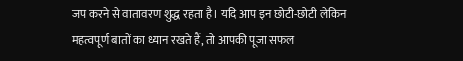जप करने से वातावरण शुद्ध रहता है। यदि आप इन छोटी-छोटी लेकिन महत्वपूर्ण बातों का ध्यान रखते हैं, तो आपकी पूजा सफल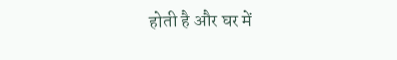होती है और घर में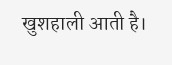खुशहाली आती है।